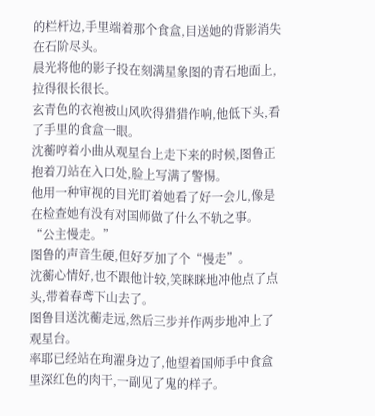的栏杆边,手里端着那个食盒,目送她的背影消失在石阶尽头。
晨光将他的影子投在刻满星象图的青石地面上,拉得很长很长。
玄青色的衣袍被山风吹得猎猎作响,他低下头,看了手里的食盒一眼。
沈蘅哼着小曲从观星台上走下来的时候,图鲁正抱着刀站在入口处,脸上写满了警惕。
他用一种审视的目光盯着她看了好一会儿,像是在检查她有没有对国师做了什么不轨之事。
“公主慢走。”
图鲁的声音生硬,但好歹加了个“慢走”。
沈蘅心情好,也不跟他计较,笑眯眯地冲他点了点头,带着春鸢下山去了。
图鲁目送沈蘅走远,然后三步并作两步地冲上了观星台。
率耶已经站在珣濯身边了,他望着国师手中食盒里深红色的肉干,一副见了鬼的样子。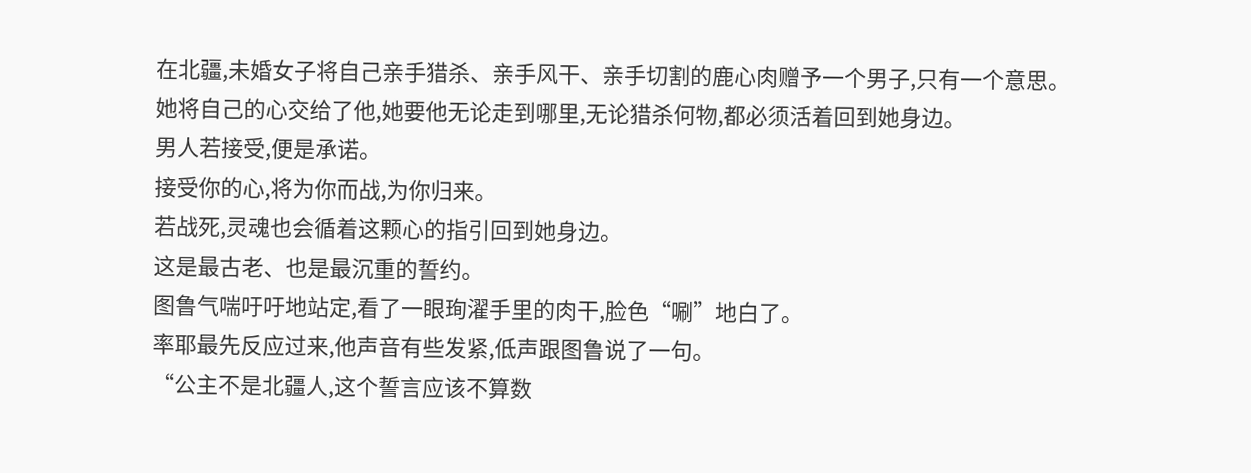在北疆,未婚女子将自己亲手猎杀、亲手风干、亲手切割的鹿心肉赠予一个男子,只有一个意思。
她将自己的心交给了他,她要他无论走到哪里,无论猎杀何物,都必须活着回到她身边。
男人若接受,便是承诺。
接受你的心,将为你而战,为你归来。
若战死,灵魂也会循着这颗心的指引回到她身边。
这是最古老、也是最沉重的誓约。
图鲁气喘吁吁地站定,看了一眼珣濯手里的肉干,脸色“唰”地白了。
率耶最先反应过来,他声音有些发紧,低声跟图鲁说了一句。
“公主不是北疆人,这个誓言应该不算数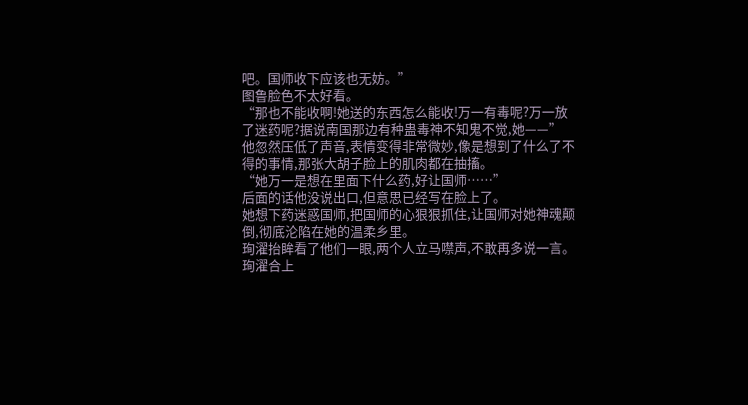吧。国师收下应该也无妨。”
图鲁脸色不太好看。
“那也不能收啊!她送的东西怎么能收!万一有毒呢?万一放了迷药呢?据说南国那边有种蛊毒神不知鬼不觉,她——”
他忽然压低了声音,表情变得非常微妙,像是想到了什么了不得的事情,那张大胡子脸上的肌肉都在抽搐。
“她万一是想在里面下什么药,好让国师……”
后面的话他没说出口,但意思已经写在脸上了。
她想下药迷惑国师,把国师的心狠狠抓住,让国师对她神魂颠倒,彻底沦陷在她的温柔乡里。
珣濯抬眸看了他们一眼,两个人立马噤声,不敢再多说一言。
珣濯合上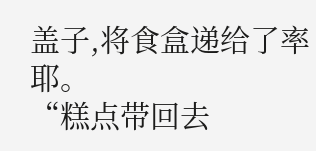盖子,将食盒递给了率耶。
“糕点带回去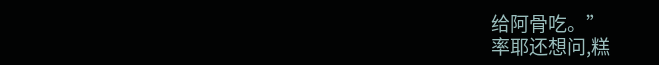给阿骨吃。”
率耶还想问,糕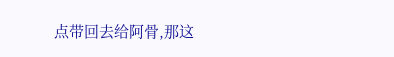点带回去给阿骨,那这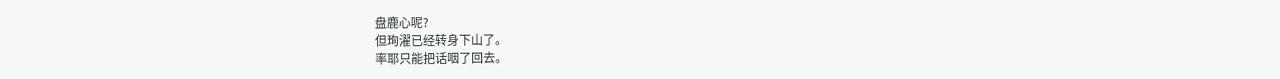盘鹿心呢?
但珣濯已经转身下山了。
率耶只能把话咽了回去。